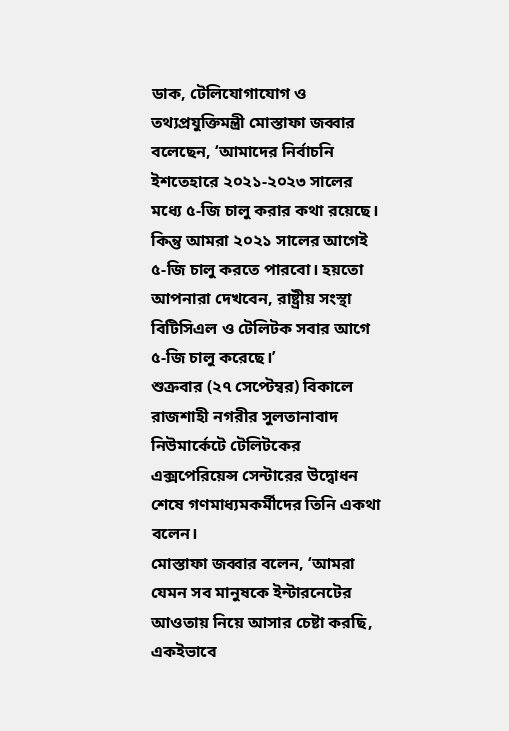ডাক, টেলিযোগাযোগ ও তথ্যপ্রযুক্তিমন্ত্রী মোস্তাফা জব্বার বলেছেন, ‘আমাদের নির্বাচনি ইশতেহারে ২০২১-২০২৩ সালের মধ্যে ৫-জি চালু করার কথা রয়েছে। কিন্তু আমরা ২০২১ সালের আগেই ৫-জি চালু করতে পারবো। হয়তো আপনারা দেখবেন, রাষ্ট্রীয় সংস্থা বিটিসিএল ও টেলিটক সবার আগে ৫-জি চালু করেছে।’
শুক্রবার (২৭ সেপ্টেম্বর) বিকালে রাজশাহী নগরীর সুলতানাবাদ নিউমার্কেটে টেলিটকের এক্সপেরিয়েন্স সেন্টারের উদ্বোধন শেষে গণমাধ্যমকর্মীদের তিনি একথা বলেন।
মোস্তাফা জব্বার বলেন, ‘আমরা যেমন সব মানুষকে ইন্টারনেটের আওতায় নিয়ে আসার চেষ্টা করছি, একইভাবে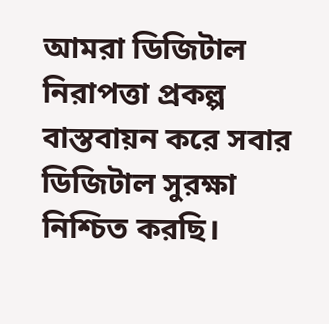আমরা ডিজিটাল নিরাপত্তা প্রকল্প বাস্তবায়ন করে সবার ডিজিটাল সুরক্ষা নিশ্চিত করছি।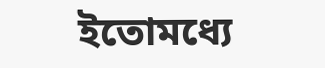ইতোমধ্যে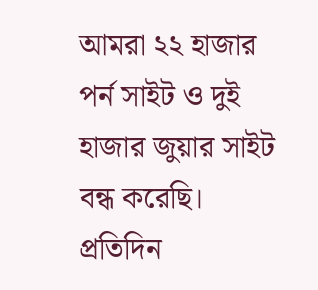আমরা ২২ হাজার পর্ন সাইট ও দুই হাজার জুয়ার সাইট বন্ধ করেছি। প্রতিদিন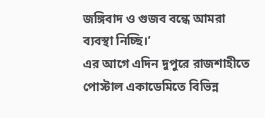জঙ্গিবাদ ও গুজব বন্ধে আমরা ব্যবস্থা নিচ্ছি।’
এর আগে এদিন দুপুরে রাজশাহীতে পোস্টাল একাডেমিতে বিভিন্ন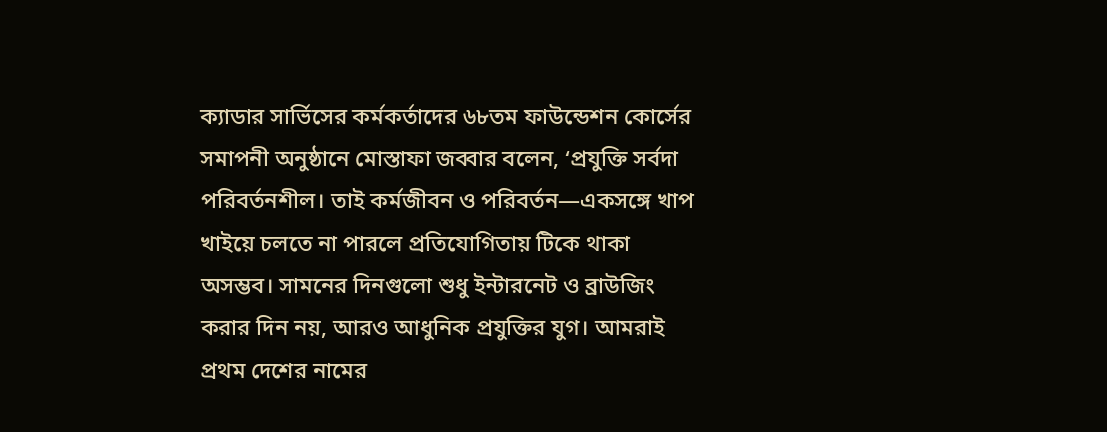ক্যাডার সার্ভিসের কর্মকর্তাদের ৬৮তম ফাউন্ডেশন কোর্সের সমাপনী অনুষ্ঠানে মোস্তাফা জব্বার বলেন, ‘প্রযুক্তি সর্বদা পরিবর্তনশীল। তাই কর্মজীবন ও পরিবর্তন—একসঙ্গে খাপ খাইয়ে চলতে না পারলে প্রতিযোগিতায় টিকে থাকা অসম্ভব। সামনের দিনগুলো শুধু ইন্টারনেট ও ব্রাউজিং করার দিন নয়, আরও আধুনিক প্রযুক্তির যুগ। আমরাই প্রথম দেশের নামের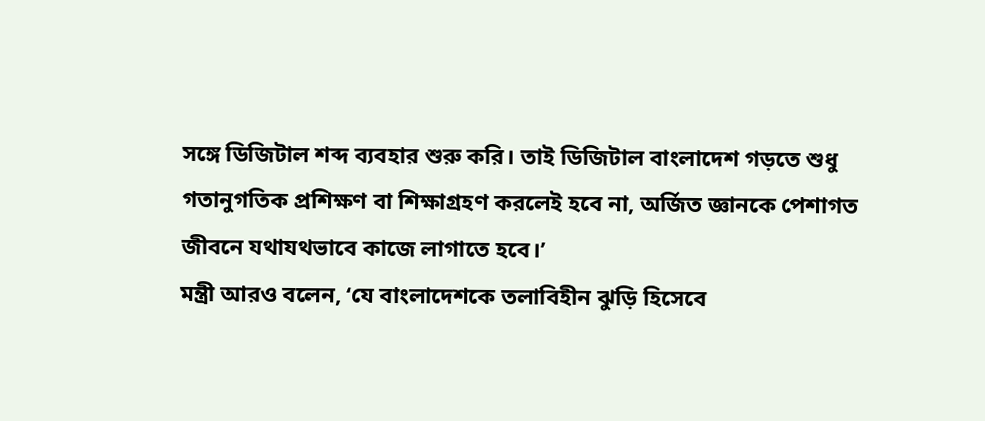সঙ্গে ডিজিটাল শব্দ ব্যবহার শুরু করি। তাই ডিজিটাল বাংলাদেশ গড়তে শুধু গতানুগতিক প্রশিক্ষণ বা শিক্ষাগ্রহণ করলেই হবে না, অর্জিত জ্ঞানকে পেশাগত জীবনে যথাযথভাবে কাজে লাগাতে হবে।’
মন্ত্রী আরও বলেন, ‘যে বাংলাদেশকে তলাবিহীন ঝুড়ি হিসেবে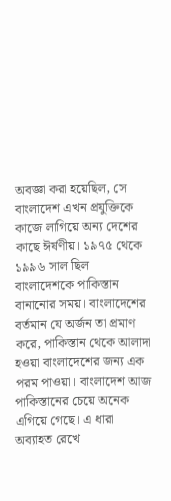অবজ্ঞা করা হয়েছিল, সে বাংলাদেশ এখন প্রযুক্তিকে কাজে লাগিয়ে অন্য দেশের কাছে ঈর্ষণীয়। ১৯৭৫ থেকে ১৯৯৬ সাল ছিল বাংলাদেশকে পাকিস্তান বানানোর সময়। বাংলাদেশের বর্তমান যে অর্জন তা প্রমাণ করে, পাকিস্তান থেকে আলাদা হওয়া বাংলাদেশের জন্য এক পরম পাওয়া। বাংলাদেশ আজ পাকিস্তানের চেয়ে অনেক এগিয়ে গেছে। এ ধারা অব্যাহত রেখে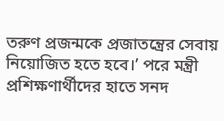তরুণ প্রজন্মকে প্রজাতন্ত্রের সেবায় নিয়োজিত হতে হবে।’ পরে মন্ত্রী প্রশিক্ষণার্থীদের হাতে সনদ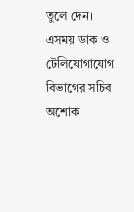তুলে দেন।
এসময় ডাক ও টেলিযোগাযোগ বিভাগের সচিব অশোক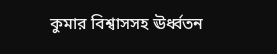কুমার বিশ্বাসসহ ঊর্ধ্বতন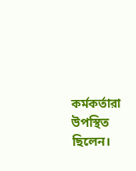কর্মকর্তারা উপস্থিত ছিলেন।